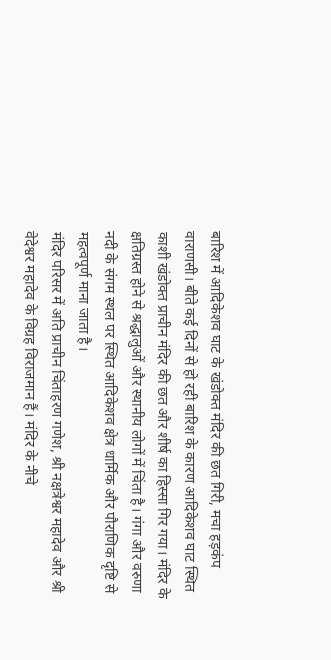बारिश में आदिकेशव घाट के खंडोक्त मंदिर की छत गिरी, मचा हड़कंप
वाराणसी। बीते कई दिनों से हो रही बारिश के कारण आदिकेशव घाट स्थित काशी खंडोक्त प्राचीन मंदिर की छत और शीर्ष का हिस्सा गिर गया। मंदिर के क्षतिग्रस्त होने से श्रद्धालुओं और स्थानीय लोगों में चिंता है। गंगा और वरुणा नदी के संगम स्थल पर स्थित आदिकेशव क्षेत्र धार्मिक और पौराणिक दृष्टि से महत्वपूर्ण माना जाता है।
मंदिर परिसर में अति प्राचीन चिंताहरण गणेश, श्री नक्षत्रेश्वर महादेव और श्री वेदेश्वर महादेव के विग्रह विराजमान हैं। मंदिर के नीचे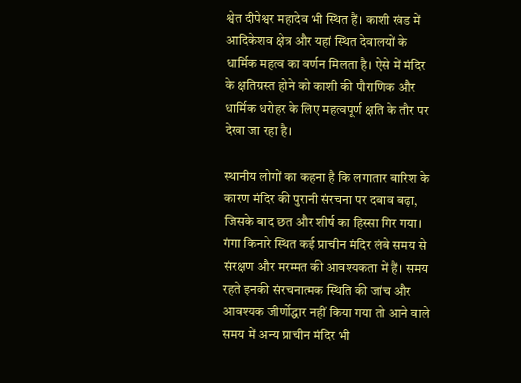श्वेत दीपेश्वर महादेव भी स्थित हैं। काशी खंड में आदिकेशव क्षेत्र और यहां स्थित देवालयों के धार्मिक महत्व का वर्णन मिलता है। ऐसे में मंदिर के क्षतिग्रस्त होने को काशी की पौराणिक और धार्मिक धरोहर के लिए महत्वपूर्ण क्षति के तौर पर देखा जा रहा है।

स्थानीय लोगों का कहना है कि लगातार बारिश के कारण मंदिर की पुरानी संरचना पर दबाव बढ़ा, जिसके बाद छत और शीर्ष का हिस्सा गिर गया। गंगा किनारे स्थित कई प्राचीन मंदिर लंबे समय से संरक्षण और मरम्मत की आवश्यकता में हैं। समय रहते इनकी संरचनात्मक स्थिति की जांच और आवश्यक जीर्णोद्धार नहीं किया गया तो आने वाले समय में अन्य प्राचीन मंदिर भी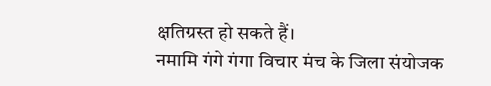क्षतिग्रस्त हो सकते हैं।
नमामि गंगे गंगा विचार मंच के जिला संयोजक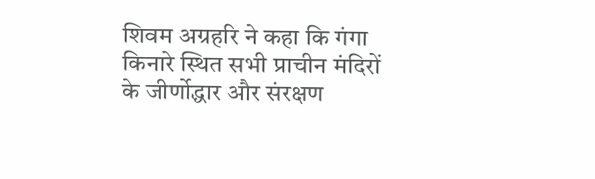शिवम अग्रहरि ने कहा कि गंगा किनारे स्थित सभी प्राचीन मंदिरों के जीर्णोद्धार और संरक्षण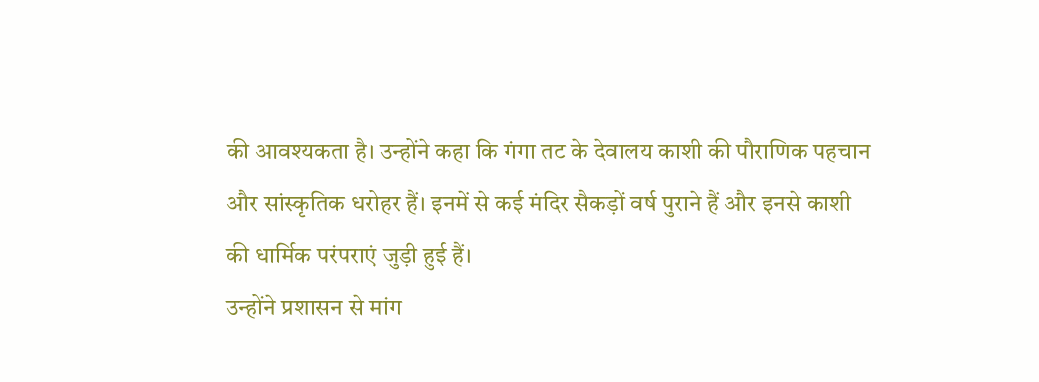की आवश्यकता है। उन्होंने कहा कि गंगा तट के देवालय काशी की पौराणिक पहचान और सांस्कृतिक धरोहर हैं। इनमें से कई मंदिर सैकड़ों वर्ष पुराने हैं और इनसे काशी की धार्मिक परंपराएं जुड़ी हुई हैं।
उन्होंने प्रशासन से मांग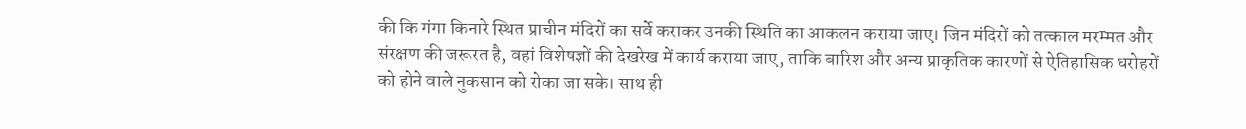की कि गंगा किनारे स्थित प्राचीन मंदिरों का सर्वे कराकर उनकी स्थिति का आकलन कराया जाए। जिन मंदिरों को तत्काल मरम्मत और संरक्षण की जरूरत है, वहां विशेषज्ञों की देखरेख में कार्य कराया जाए, ताकि बारिश और अन्य प्राकृतिक कारणों से ऐतिहासिक धरोहरों को होने वाले नुकसान को रोका जा सके। साथ ही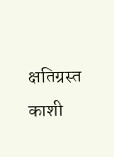क्षतिग्रस्त काशी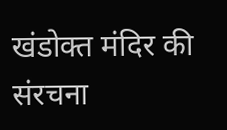खंडोक्त मंदिर की संरचना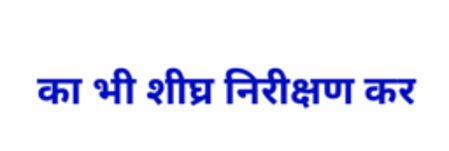का भी शीघ्र निरीक्षण कर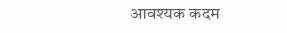आवश्यक कदम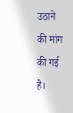उठाने की मांग की गई है।